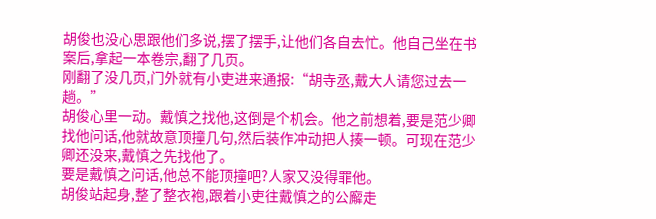胡俊也没心思跟他们多说,摆了摆手,让他们各自去忙。他自己坐在书案后,拿起一本卷宗,翻了几页。
刚翻了没几页,门外就有小吏进来通报:“胡寺丞,戴大人请您过去一趟。”
胡俊心里一动。戴慎之找他,这倒是个机会。他之前想着,要是范少卿找他问话,他就故意顶撞几句,然后装作冲动把人揍一顿。可现在范少卿还没来,戴慎之先找他了。
要是戴慎之问话,他总不能顶撞吧?人家又没得罪他。
胡俊站起身,整了整衣袍,跟着小吏往戴慎之的公廨走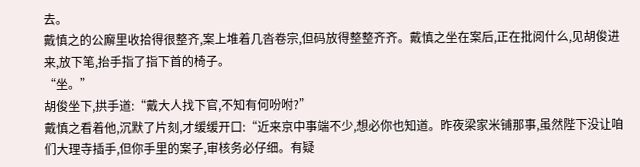去。
戴慎之的公廨里收拾得很整齐,案上堆着几沓卷宗,但码放得整整齐齐。戴慎之坐在案后,正在批阅什么,见胡俊进来,放下笔,抬手指了指下首的椅子。
“坐。”
胡俊坐下,拱手道:“戴大人找下官,不知有何吩咐?”
戴慎之看着他,沉默了片刻,才缓缓开口:“近来京中事端不少,想必你也知道。昨夜梁家米铺那事,虽然陛下没让咱们大理寺插手,但你手里的案子,审核务必仔细。有疑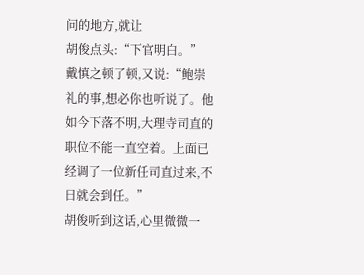问的地方,就让
胡俊点头:“下官明白。”
戴慎之顿了顿,又说:“鲍崇礼的事,想必你也听说了。他如今下落不明,大理寺司直的职位不能一直空着。上面已经调了一位新任司直过来,不日就会到任。”
胡俊听到这话,心里微微一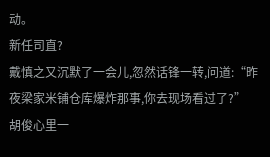动。
新任司直?
戴慎之又沉默了一会儿,忽然话锋一转,问道:“昨夜梁家米铺仓库爆炸那事,你去现场看过了?”
胡俊心里一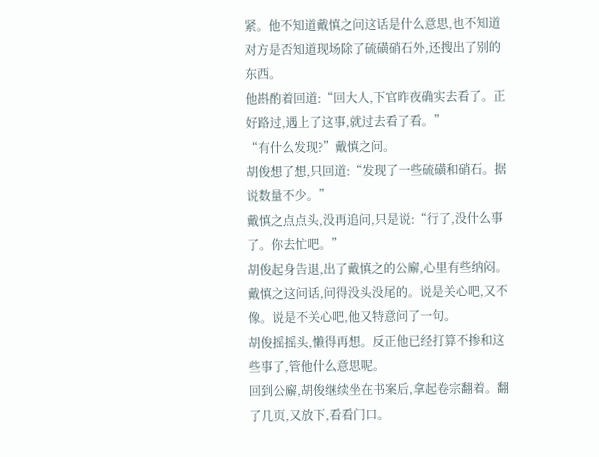紧。他不知道戴慎之问这话是什么意思,也不知道对方是否知道现场除了硫磺硝石外,还搜出了别的东西。
他斟酌着回道:“回大人,下官昨夜确实去看了。正好路过,遇上了这事,就过去看了看。”
“有什么发现?”戴慎之问。
胡俊想了想,只回道:“发现了一些硫磺和硝石。据说数量不少。”
戴慎之点点头,没再追问,只是说:“行了,没什么事了。你去忙吧。”
胡俊起身告退,出了戴慎之的公廨,心里有些纳闷。
戴慎之这问话,问得没头没尾的。说是关心吧,又不像。说是不关心吧,他又特意问了一句。
胡俊摇摇头,懒得再想。反正他已经打算不掺和这些事了,管他什么意思呢。
回到公廨,胡俊继续坐在书案后,拿起卷宗翻着。翻了几页,又放下,看看门口。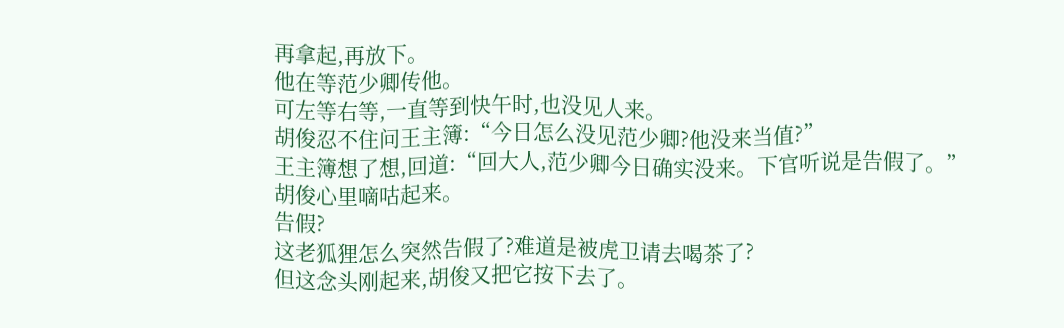再拿起,再放下。
他在等范少卿传他。
可左等右等,一直等到快午时,也没见人来。
胡俊忍不住问王主簿:“今日怎么没见范少卿?他没来当值?”
王主簿想了想,回道:“回大人,范少卿今日确实没来。下官听说是告假了。”
胡俊心里嘀咕起来。
告假?
这老狐狸怎么突然告假了?难道是被虎卫请去喝茶了?
但这念头刚起来,胡俊又把它按下去了。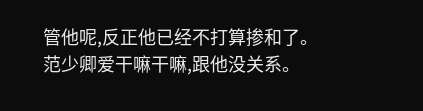管他呢,反正他已经不打算掺和了。范少卿爱干嘛干嘛,跟他没关系。